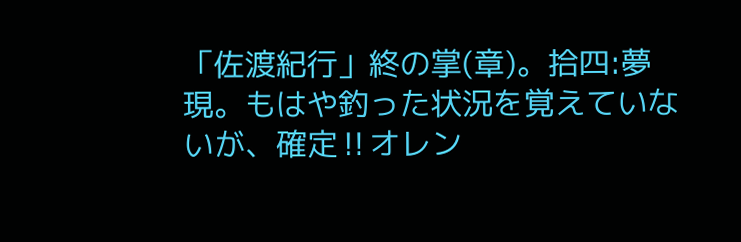「佐渡紀行」終の掌(章)。拾四:夢現。もはや釣った状況を覚えていないが、確定‼オレン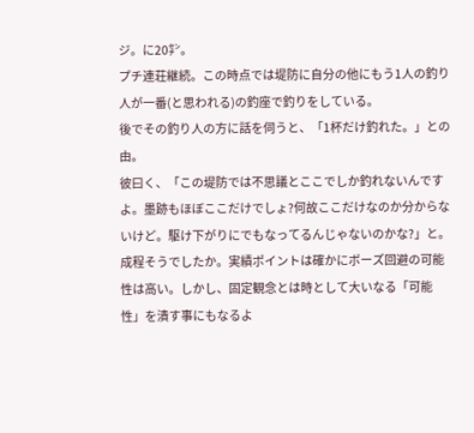ジ。に20㌢。
プチ連荘継続。この時点では堤防に自分の他にもう1人の釣り人が一番(と思われる)の釣座で釣りをしている。
後でその釣り人の方に話を伺うと、「1杯だけ釣れた。」との由。
彼曰く、「この堤防では不思議とここでしか釣れないんですよ。墨跡もほぼここだけでしょ?何故ここだけなのか分からないけど。駆け下がりにでもなってるんじゃないのかな?」と。
成程そうでしたか。実績ポイントは確かにボーズ回避の可能性は高い。しかし、固定観念とは時として大いなる「可能性」を潰す事にもなるよ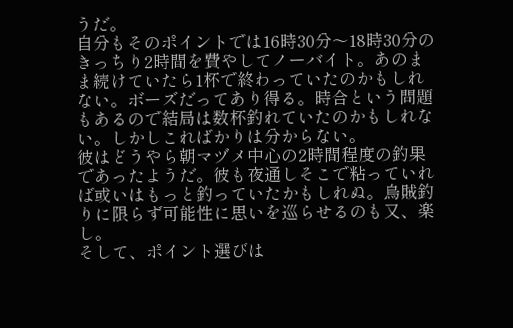うだ。
自分もそのポイントでは16時30分〜18時30分のきっちり2時間を費やしてノーバイト。あのまま続けていたら1杯で終わっていたのかもしれない。ボーズだってあり得る。時合という問題もあるので結局は数杯釣れていたのかもしれない。しかしこればかりは分からない。
彼はどうやら朝マヅメ中心の2時間程度の釣果であったようだ。彼も夜通しそこで粘っていれば或いはもっと釣っていたかもしれぬ。烏賊釣りに限らず可能性に思いを巡らせるのも又、楽し。
そして、ポイント選びは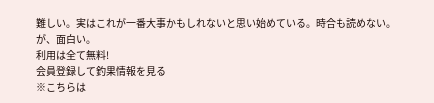難しい。実はこれが一番大事かもしれないと思い始めている。時合も読めない。が、面白い。
利用は全て無料!
会員登録して釣果情報を見る
※こちらは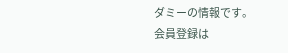ダミーの情報です。
会員登録は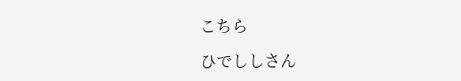こちら

ひでししさん